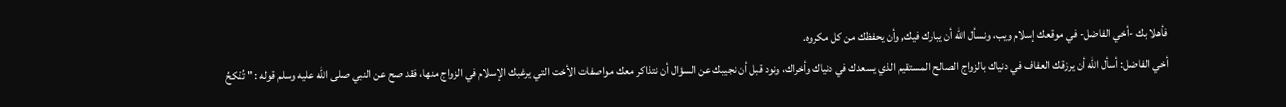فأهلا بك -أخي الفاضل- في موقعك إسلام ويب، ونسأل الله أن يبارك فيك, وأن يحفظك من كل مكروه.
أخي الفاضل: أسأل الله أن يرزقك العفاف في دنياك بالزواج الصالح المستقيم الذي يسعدك في دنياك وأخراك، ونود قبل أن نجيبك عن السؤال أن نتذاكر معك مواصفات الأخت التي يرغبك الإسلام في الزواج منها، فقد صح عن النبي صلى الله عليه وسلم قوله : " تُنْكحُ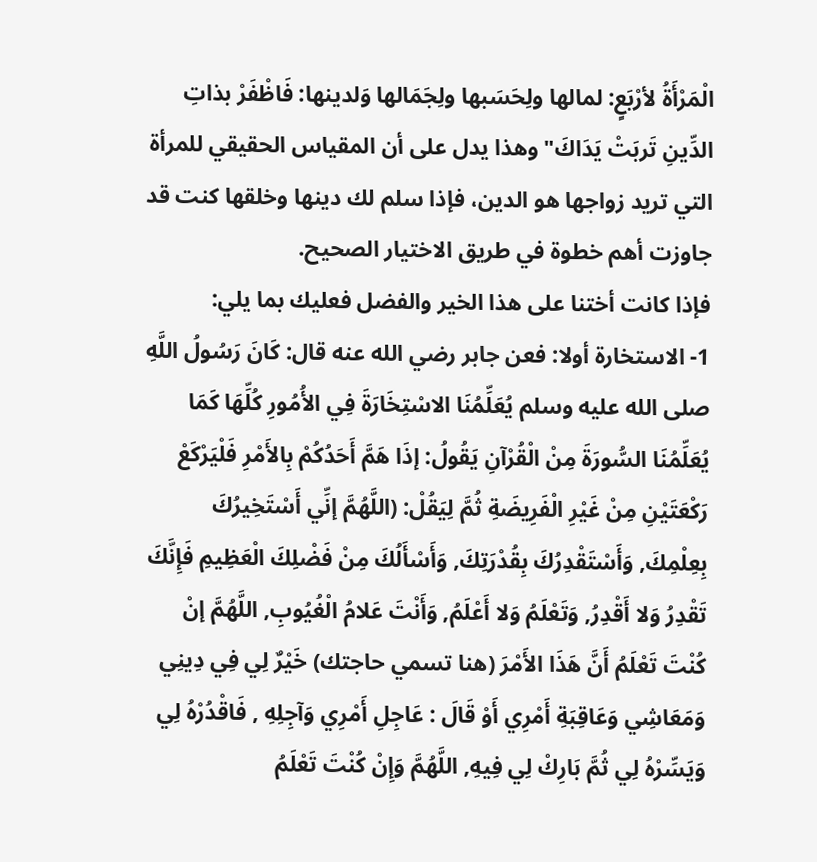الْمَرْأَةُ لأرْبَعٍ: لمالها ولِحَسَبها ولِجَمَالها وَلدينها: فَاظْفَرْ بذاتِ الدِّينِ تَربَتْ يَدَاكَ" وهذا يدل على أن المقياس الحقيقي للمرأة التي تريد زواجها هو الدين، فإذا سلم لك دينها وخلقها كنت قد جاوزت أهم خطوة في طريق الاختيار الصحيح.
فإذا كانت أختنا على هذا الخير والفضل فعليك بما يلي:
1- الاستخارة أولا: فعن جابر رضي الله عنه قال: كَانَ رَسُولُ اللَّهِ صلى الله عليه وسلم يُعَلِّمُنَا الاسْتِخَارَةَ فِي الأُمُورِ كُلِّهَا كَمَا يُعَلِّمُنَا السُّورَةَ مِنْ الْقُرْآنِ يَقُولُ: إذَا هَمَّ أَحَدُكُمْ بِالأَمْرِ فَلْيَرْكَعْ رَكْعَتَيْنِ مِنْ غَيْرِ الْفَرِيضَةِ ثُمَّ لِيَقُلْ: (اللَّهُمَّ إنِّي أَسْتَخِيرُكَ بِعِلْمِكَ, وَأَسْتَقْدِرُكَ بِقُدْرَتِكَ, وَأَسْأَلُكَ مِنْ فَضْلِكَ الْعَظِيمِ فَإِنَّكَ تَقْدِرُ وَلا أَقْدِرُ, وَتَعْلَمُ وَلا أَعْلَمُ, وَأَنْتَ عَلامُ الْغُيُوبِ, اللَّهُمَّ إنْ كُنْتَ تَعْلَمُ أَنَّ هَذَا الأَمْرَ (هنا تسمي حاجتك) خَيْرٌ لِي فِي دِينِي وَمَعَاشِي وَعَاقِبَةِ أَمْرِي أَوْ قَالَ : عَاجِلِ أَمْرِي وَآجِلِهِ , فَاقْدُرْهُ لِي وَيَسِّرْهُ لِي ثُمَّ بَارِكْ لِي فِيهِ, اللَّهُمَّ وَإِنْ كُنْتَ تَعْلَمُ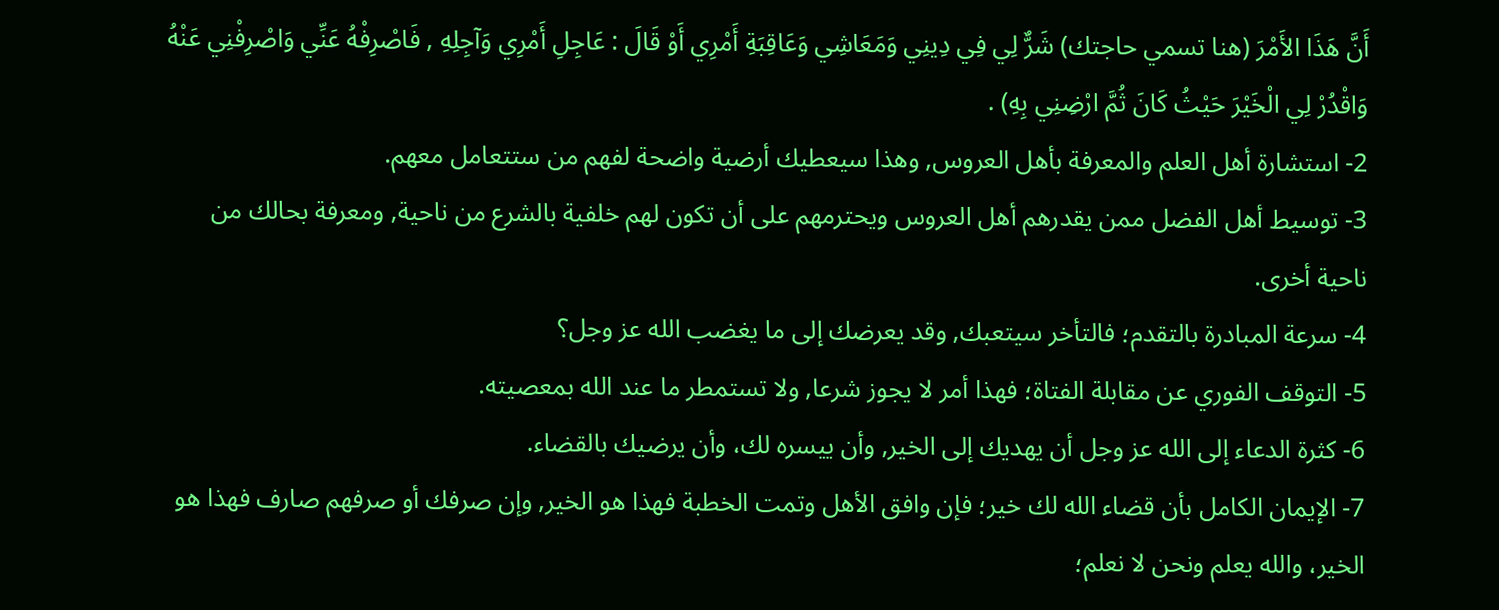أَنَّ هَذَا الأَمْرَ (هنا تسمي حاجتك) شَرٌّ لِي فِي دِينِي وَمَعَاشِي وَعَاقِبَةِ أَمْرِي أَوْ قَالَ : عَاجِلِ أَمْرِي وَآجِلِهِ , فَاصْرِفْهُ عَنِّي وَاصْرِفْنِي عَنْهُ وَاقْدُرْ لِي الْخَيْرَ حَيْثُ كَانَ ثُمَّ ارْضِنِي بِهِ) .
2- استشارة أهل العلم والمعرفة بأهل العروس, وهذا سيعطيك أرضية واضحة لفهم من ستتعامل معهم.
3- توسيط أهل الفضل ممن يقدرهم أهل العروس ويحترمهم على أن تكون لهم خلفية بالشرع من ناحية, ومعرفة بحالك من ناحية أخرى.
4- سرعة المبادرة بالتقدم؛ فالتأخر سيتعبك, وقد يعرضك إلى ما يغضب الله عز وجل؟
5- التوقف الفوري عن مقابلة الفتاة؛ فهذا أمر لا يجوز شرعا, ولا تستمطر ما عند الله بمعصيته.
6- كثرة الدعاء إلى الله عز وجل أن يهديك إلى الخير, وأن ييسره لك، وأن يرضيك بالقضاء.
7- الإيمان الكامل بأن قضاء الله لك خير؛ فإن وافق الأهل وتمت الخطبة فهذا هو الخير, وإن صرفك أو صرفهم صارف فهذا هو الخير، والله يعلم ونحن لا نعلم؛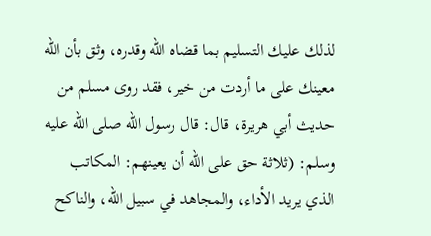لذلك عليك التسليم بما قضاه الله وقدره، وثق بأن الله معينك على ما أردت من خير، فقد روى مسلم من حديث أبي هريرة، قال: قال رسول الله صلى الله عليه وسلم: (ثلاثة حق على الله أن يعينهم: المكاتب الذي يريد الأداء، والمجاهد في سبيل الله، والناكح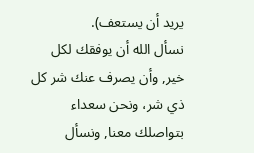يريد أن يستعف).
نسأل الله أن يوفقك لكل خير, وأن يصرف عنك شر كل ذي شر، ونحن سعداء بتواصلك معنا, ونسأل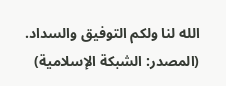الله لنا ولكم التوفيق والسداد.
(المصدر: الشبكة الإسلامية)